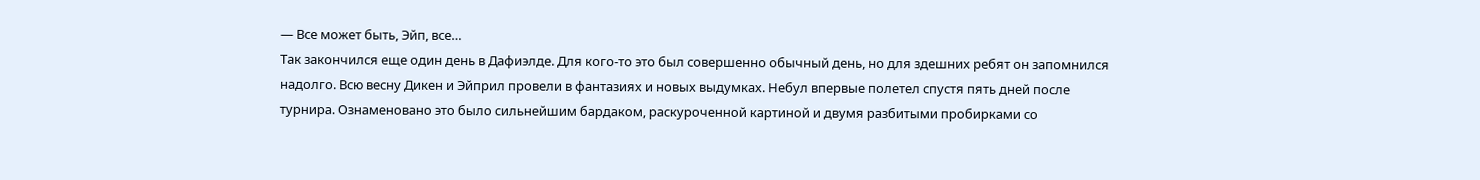— Все может быть, Эйп, все…
Так закончился еще один день в Дафиэлде. Для кого-то это был совершенно обычный день, но для здешних ребят он запомнился надолго. Всю весну Дикен и Эйприл провели в фантазиях и новых выдумках. Небул впервые полетел спустя пять дней после турнира. Ознаменовано это было сильнейшим бардаком, раскуроченной картиной и двумя разбитыми пробирками со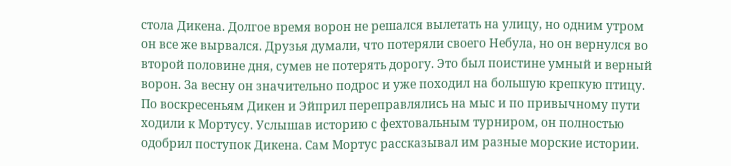стола Дикена. Долгое время ворон не решался вылетать на улицу, но одним утром он все же вырвался. Друзья думали, что потеряли своего Небула, но он вернулся во второй половине дня, сумев не потерять дорогу. Это был поистине умный и верный ворон. За весну он значительно подрос и уже походил на большую крепкую птицу.
По воскресеньям Дикен и Эйприл переправлялись на мыс и по привычному пути ходили к Мортусу. Услышав историю с фехтовальным турниром, он полностью одобрил поступок Дикена. Сам Мортус рассказывал им разные морские истории.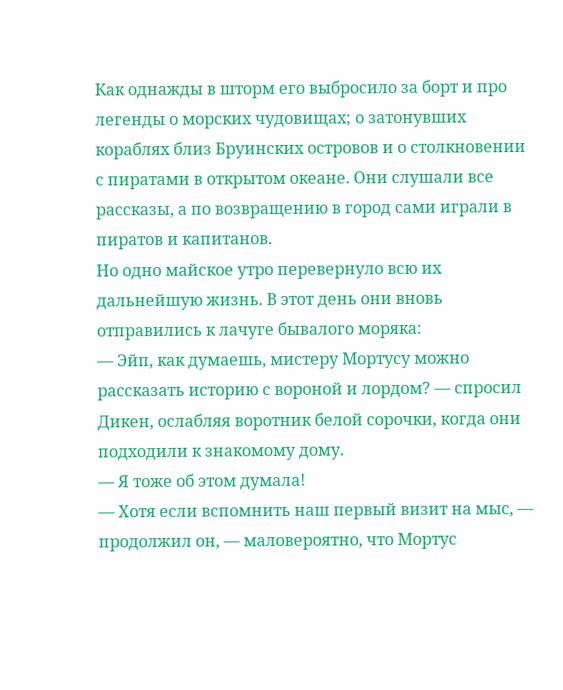Как однажды в шторм его выбросило за борт и про легенды о морских чудовищах; о затонувших кораблях близ Бруинских островов и о столкновении с пиратами в открытом океане. Они слушали все рассказы, а по возвращению в город сами играли в пиратов и капитанов.
Но одно майское утро перевернуло всю их дальнейшую жизнь. В этот день они вновь отправились к лачуге бывалого моряка:
— Эйп, как думаешь, мистеру Мортусу можно рассказать историю с вороной и лордом? — спросил Дикен, ослабляя воротник белой сорочки, когда они подходили к знакомому дому.
— Я тоже об этом думала!
— Хотя если вспомнить наш первый визит на мыс, — продолжил он, — маловероятно, что Мортус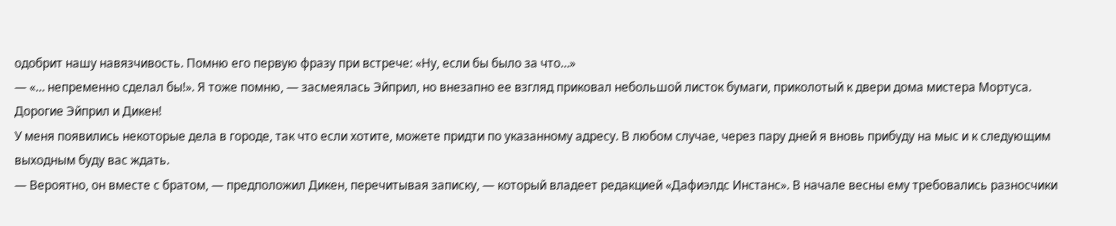одобрит нашу навязчивость. Помню его первую фразу при встрече: «Ну, если бы было за что…»
— «… непременно сделал бы!». Я тоже помню, — засмеялась Эйприл, но внезапно ее взгляд приковал небольшой листок бумаги, приколотый к двери дома мистера Мортуса.
Дорогие Эйприл и Дикен!
У меня появились некоторые дела в городе, так что если хотите, можете придти по указанному адресу. В любом случае, через пару дней я вновь прибуду на мыс и к следующим выходным буду вас ждать.
— Вероятно, он вместе с братом, — предположил Дикен, перечитывая записку, — который владеет редакцией «Дафиэлдс Инстанс». В начале весны ему требовались разносчики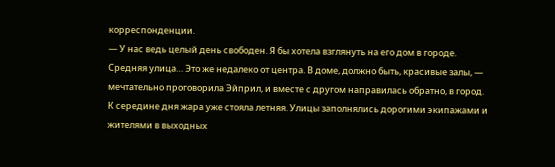корреспонденции.
— У нас ведь целый день свободен. Я бы хотела взглянуть на его дом в городе. Средняя улица… Это же недалеко от центра. В доме, должно быть, красивые залы, — мечтательно проговорила Эйприл, и вместе с другом направилась обратно, в город.
К середине дня жара уже стояла летняя. Улицы заполнялись дорогими экипажами и жителями в выходных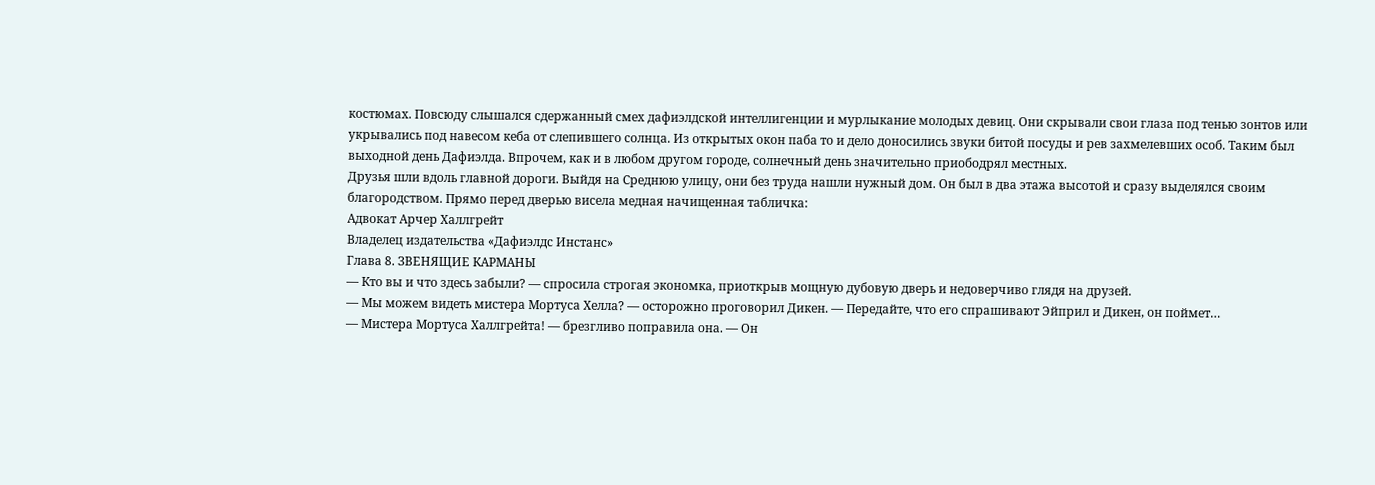костюмах. Повсюду слышался сдержанный смех дафиэлдской интеллигенции и мурлыкание молодых девиц. Они скрывали свои глаза под тенью зонтов или укрывались под навесом кеба от слепившего солнца. Из открытых окон паба то и дело доносились звуки битой посуды и рев захмелевших особ. Таким был выходной день Дафиэлда. Впрочем, как и в любом другом городе, солнечный день значительно приободрял местных.
Друзья шли вдоль главной дороги. Выйдя на Среднюю улицу, они без труда нашли нужный дом. Он был в два этажа высотой и сразу выделялся своим благородством. Прямо перед дверью висела медная начищенная табличка:
Адвокат Арчер Халлгрейт
Владелец издательства «Дафиэлдс Инстанс»
Глава 8. ЗВЕНЯЩИЕ КАРМАНЫ
— Кто вы и что здесь забыли? — спросила строгая экономка, приоткрыв мощную дубовую дверь и недоверчиво глядя на друзей.
— Мы можем видеть мистера Мортуса Хелла? — осторожно проговорил Дикен. — Передайте, что его спрашивают Эйприл и Дикен, он поймет…
— Мистера Мортуса Халлгрейта! — брезгливо поправила она. — Он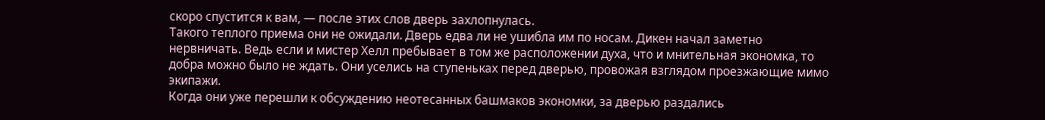скоро спустится к вам, — после этих слов дверь захлопнулась.
Такого теплого приема они не ожидали. Дверь едва ли не ушибла им по носам. Дикен начал заметно нервничать. Ведь если и мистер Хелл пребывает в том же расположении духа, что и мнительная экономка, то добра можно было не ждать. Они уселись на ступеньках перед дверью, провожая взглядом проезжающие мимо экипажи.
Когда они уже перешли к обсуждению неотесанных башмаков экономки, за дверью раздались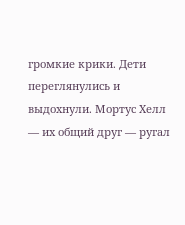громкие крики. Дети переглянулись и выдохнули. Мортус Хелл — их общий друг — ругал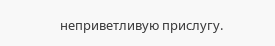неприветливую прислугу.